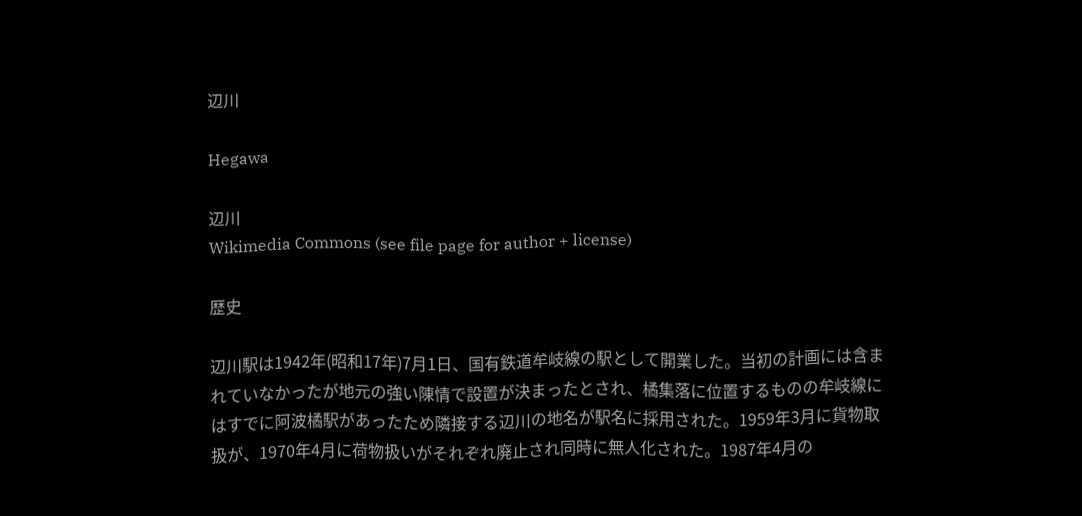辺川

Hegawa

辺川
Wikimedia Commons (see file page for author + license)

歴史

辺川駅は1942年(昭和17年)7月1日、国有鉄道牟岐線の駅として開業した。当初の計画には含まれていなかったが地元の強い陳情で設置が決まったとされ、橘集落に位置するものの牟岐線にはすでに阿波橘駅があったため隣接する辺川の地名が駅名に採用された。1959年3月に貨物取扱が、1970年4月に荷物扱いがそれぞれ廃止され同時に無人化された。1987年4月の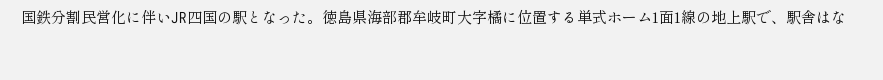国鉄分割民営化に伴いJR四国の駅となった。徳島県海部郡牟岐町大字橘に位置する単式ホーム1面1線の地上駅で、駅舎はな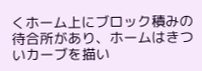くホーム上にブロック積みの待合所があり、ホームはきついカーブを描い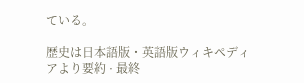ている。

歴史は日本語版・英語版ウィキペディアより要約 · 最終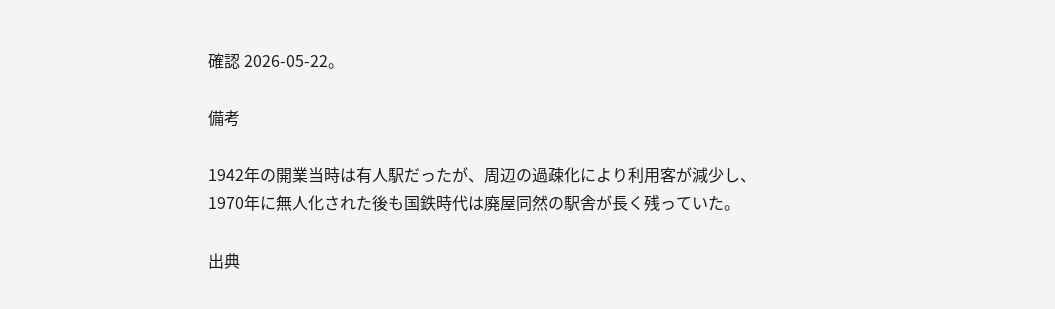確認 2026-05-22。

備考

1942年の開業当時は有人駅だったが、周辺の過疎化により利用客が減少し、1970年に無人化された後も国鉄時代は廃屋同然の駅舎が長く残っていた。

出典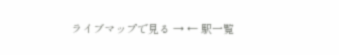ライブマップで見る → ← 駅一覧